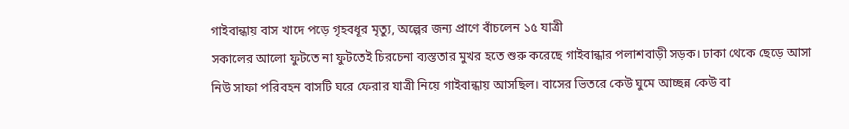গাইবান্ধায় বাস খাদে পড়ে গৃহবধূর মৃত্যু, অল্পের জন্য প্রাণে বাঁচলেন ১৫ যাত্রী
সকালের আলো ফুটতে না ফুটতেই চিরচেনা ব্যস্ততার মুখর হতে শুরু করেছে গাইবান্ধার পলাশবাড়ী সড়ক। ঢাকা থেকে ছেড়ে আসা নিউ সাফা পরিবহন বাসটি ঘরে ফেরার যাত্রী নিয়ে গাইবান্ধায় আসছিল। বাসের ভিতরে কেউ ঘুমে আচ্ছন্ন কেউ বা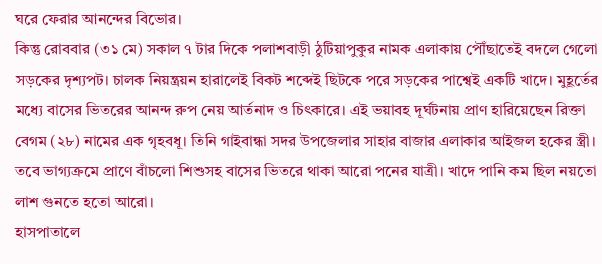ঘরে ফেরার আনন্দের বিভোর।
কিন্তু রোববার (৩১ মে) সকাল ৭ টার দিকে পলাশবাড়ী ঠুটিয়াপুকুর নামক এলাকায় পৌঁছাতেই বদলে গেলো সড়কের দৃশ্যপট। চালক নিয়ন্ত্রয়ন হারালেই বিকট শব্দেই ছিটকে পরে সড়কের পাশ্বেই একটি খাদে। মুহূর্তের মধ্যে বাসের ভিতরের আনন্দ রুপ নেয় আর্তনাদ ও চিৎকারে। এই ভয়াবহ দূর্ঘটনায় প্রাণ হারিয়েছেন রিক্তা বেগম (২৮) নামের এক গৃহবধূ। তিনি গাইবান্ধা সদর উপজেলার সাহার বাজার এলাকার আইজল হকের স্ত্রী। তবে ভাগ্যক্রমে প্রাণে বাঁচলো শিশুসহ বাসের ভিতরে থাকা আরো পনের যাত্রী। খাদে পানি কম ছিল নয়তো লাশ গুনতে হতো আরো।
হাসপাতালে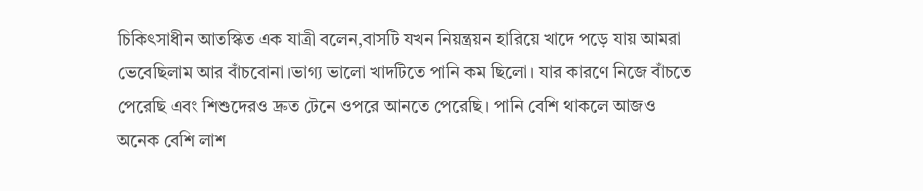চিকিৎসাধীন আতস্কিত এক যাত্রী বলেন,বাসটি যখন নিয়ন্ত্রয়ন হারিয়ে খাদে পড়ে যায় আমরা ভেবেছিলাম আর বাঁচবোনা।ভাগ্য ভালো খাদটিতে পানি কম ছিলো। যার কারণে নিজে বাঁচতে পেরেছি এবং শিশুদেরও দ্রুত টেনে ওপরে আনতে পেরেছি। পানি বেশি থাকলে আজও অনেক বেশি লাশ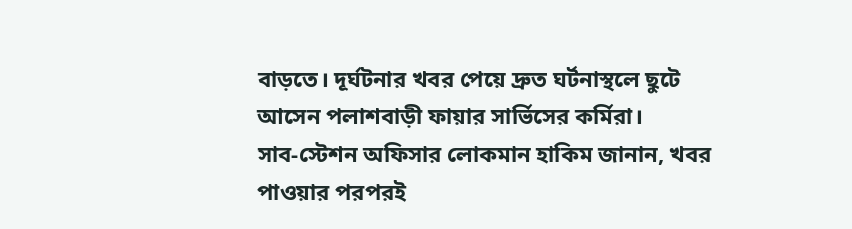বাড়তে। দূর্ঘটনার খবর পেয়ে দ্রুত ঘর্টনাস্থলে ছুটে আসেন পলাশবাড়ী ফায়ার সার্ভিসের কর্মিরা।
সাব-স্টেশন অফিসার লোকমান হাকিম জানান, খবর পাওয়ার পরপরই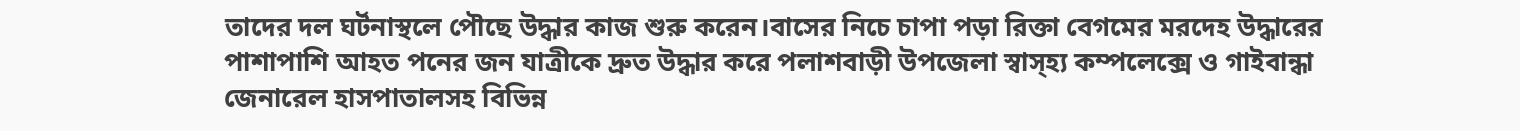তাদের দল ঘর্টনাস্থলে পৌছে উদ্ধার কাজ শুরু করেন।বাসের নিচে চাপা পড়া রিক্তা বেগমের মরদেহ উদ্ধারের পাশাপাশি আহত পনের জন যাত্রীকে দ্রুত উদ্ধার করে পলাশবাড়ী উপজেলা স্বাস্হ্য কম্পলেক্সে ও গাইবান্ধা জেনারেল হাসপাতালসহ বিভিন্ন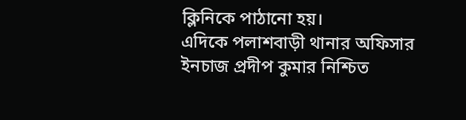ক্লিনিকে পাঠানো হয়।
এদিকে পলাশবাড়ী থানার অফিসার ইনচাজ প্রদীপ কুমার নিশ্চিত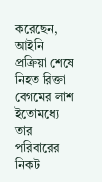করেছেন, আইনি প্রক্রিয়া শেষে নিহত রিক্তা বেগমের লাশ ইতোমধ্যে তার পরিবারের নিকট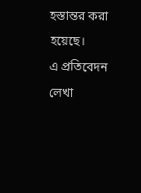হস্তান্তর করা হয়েছে।
এ প্রতিবেদন লেখা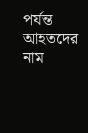পর্যন্ত আহতদের নাম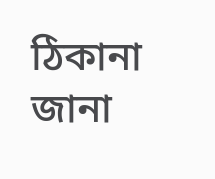ঠিকানা জানা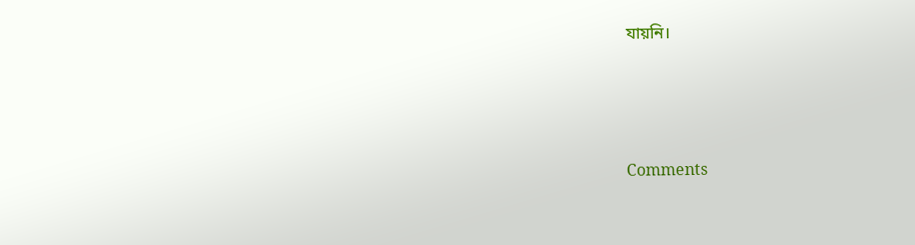যায়নি।




Comments